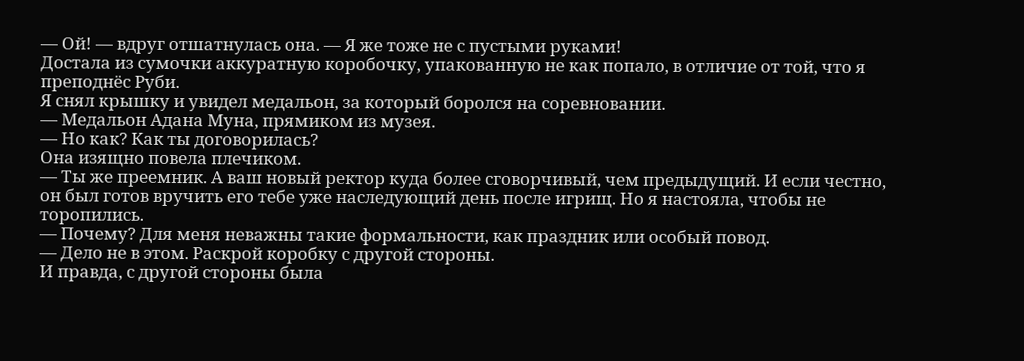— Ой! — вдруг отшатнулась она. — Я же тоже не с пустыми руками!
Достала из сумочки аккуратную коробочку, упакованную не как попало, в отличие от той, что я преподнёс Руби.
Я снял крышку и увидел медальон, за который боролся на соревновании.
— Медальон Адана Муна, прямиком из музея.
— Но как? Как ты договорилась?
Она изящно повела плечиком.
— Ты же преемник. А ваш новый ректор куда более сговорчивый, чем предыдущий. И если честно, он был готов вручить его тебе уже наследующий день после игрищ. Но я настояла, чтобы не торопились.
— Почему? Для меня неважны такие формальности, как праздник или особый повод.
— Дело не в этом. Раскрой коробку с другой стороны.
И правда, с другой стороны была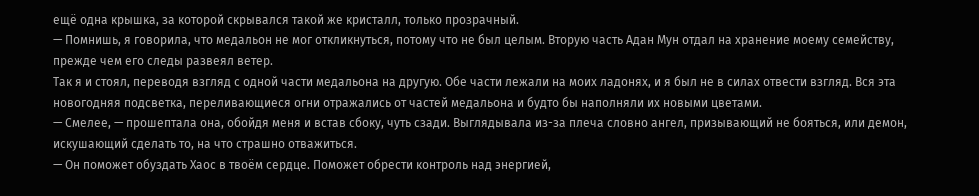ещё одна крышка, за которой скрывался такой же кристалл, только прозрачный.
— Помнишь, я говорила, что медальон не мог откликнуться, потому что не был целым. Вторую часть Адан Мун отдал на хранение моему семейству, прежде чем его следы развеял ветер.
Так я и стоял, переводя взгляд с одной части медальона на другую. Обе части лежали на моих ладонях, и я был не в силах отвести взгляд. Вся эта новогодняя подсветка, переливающиеся огни отражались от частей медальона и будто бы наполняли их новыми цветами.
— Смелее, — прошептала она, обойдя меня и встав сбоку, чуть сзади. Выглядывала из-за плеча словно ангел, призывающий не бояться, или демон, искушающий сделать то, на что страшно отважиться.
— Он поможет обуздать Хаос в твоём сердце. Поможет обрести контроль над энергией,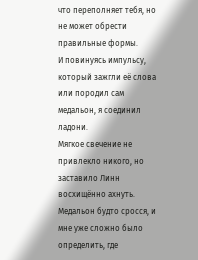что переполняет тебя, но не может обрести правильные формы.
И повинуясь импульсу, который зажгли её слова или породил сам медальон, я соединил ладони.
Мягкое свечение не привлекло никого, но заставило Линн восхищённо ахнуть.
Медальон будто сросся, и мне уже сложно было определить, где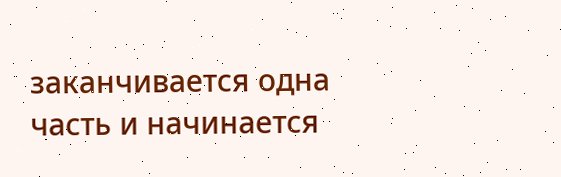заканчивается одна часть и начинается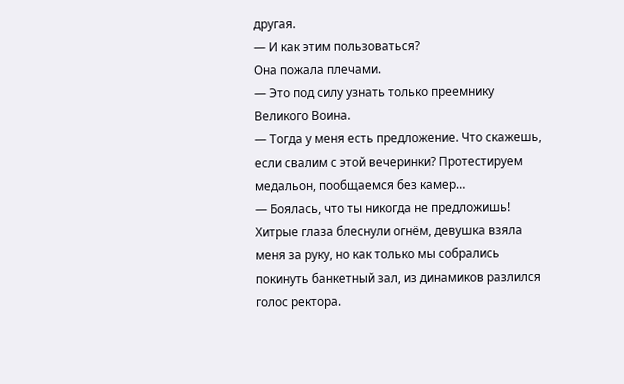другая.
— И как этим пользоваться?
Она пожала плечами.
— Это под силу узнать только преемнику Великого Воина.
— Тогда у меня есть предложение. Что скажешь, если свалим с этой вечеринки? Протестируем медальон, пообщаемся без камер…
— Боялась, что ты никогда не предложишь!
Хитрые глаза блеснули огнём, девушка взяла меня за руку, но как только мы собрались покинуть банкетный зал, из динамиков разлился голос ректора.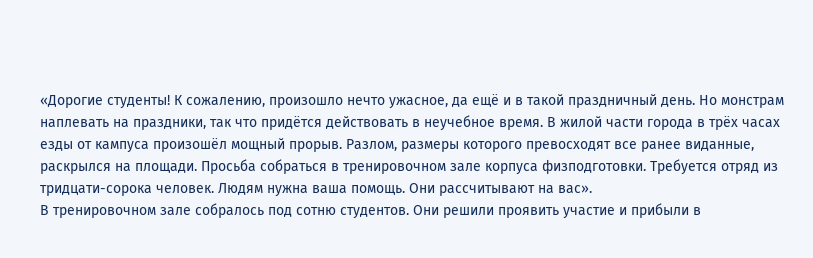«Дорогие студенты! К сожалению, произошло нечто ужасное, да ещё и в такой праздничный день. Но монстрам наплевать на праздники, так что придётся действовать в неучебное время. В жилой части города в трёх часах езды от кампуса произошёл мощный прорыв. Разлом, размеры которого превосходят все ранее виданные, раскрылся на площади. Просьба собраться в тренировочном зале корпуса физподготовки. Требуется отряд из тридцати-сорока человек. Людям нужна ваша помощь. Они рассчитывают на вас».
В тренировочном зале собралось под сотню студентов. Они решили проявить участие и прибыли в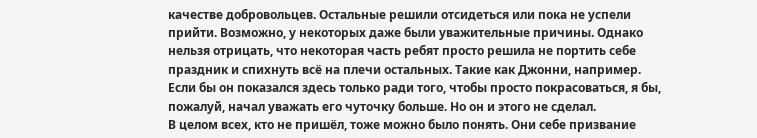качестве добровольцев. Остальные решили отсидеться или пока не успели прийти. Возможно, у некоторых даже были уважительные причины. Однако нельзя отрицать, что некоторая часть ребят просто решила не портить себе праздник и спихнуть всё на плечи остальных. Такие как Джонни, например. Если бы он показался здесь только ради того, чтобы просто покрасоваться, я бы, пожалуй, начал уважать его чуточку больше. Но он и этого не сделал.
В целом всех, кто не пришёл, тоже можно было понять. Они себе призвание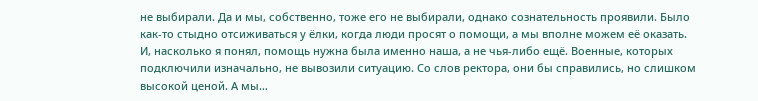не выбирали. Да и мы, собственно, тоже его не выбирали, однако сознательность проявили. Было как-то стыдно отсиживаться у ёлки, когда люди просят о помощи, а мы вполне можем её оказать.
И, насколько я понял, помощь нужна была именно наша, а не чья-либо ещё. Военные, которых подключили изначально, не вывозили ситуацию. Со слов ректора, они бы справились, но слишком высокой ценой. А мы…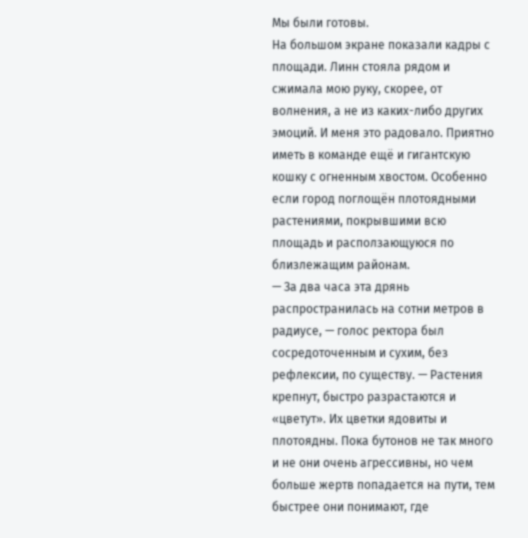Мы были готовы.
На большом экране показали кадры с площади. Линн стояла рядом и сжимала мою руку, скорее, от волнения, а не из каких-либо других эмоций. И меня это радовало. Приятно иметь в команде ещё и гигантскую кошку с огненным хвостом. Особенно если город поглощён плотоядными растениями, покрывшими всю площадь и расползающуюся по близлежащим районам.
— За два часа эта дрянь распространилась на сотни метров в радиусе, — голос ректора был сосредоточенным и сухим, без рефлексии, по существу. — Растения крепнут, быстро разрастаются и «цветут». Их цветки ядовиты и плотоядны. Пока бутонов не так много и не они очень агрессивны, но чем больше жертв попадается на пути, тем быстрее они понимают, где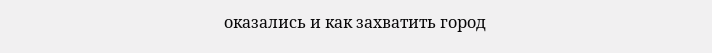оказались и как захватить город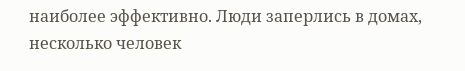наиболее эффективно. Люди заперлись в домах, несколько человек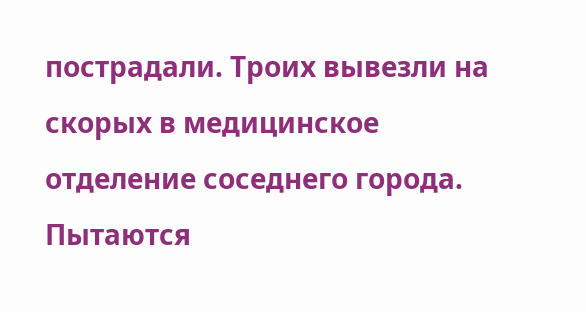пострадали. Троих вывезли на скорых в медицинское отделение соседнего города. Пытаются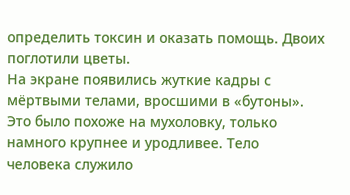определить токсин и оказать помощь. Двоих поглотили цветы.
На экране появились жуткие кадры с мёртвыми телами, вросшими в «бутоны». Это было похоже на мухоловку, только намного крупнее и уродливее. Тело человека служило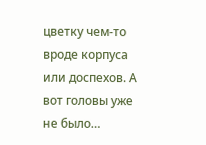цветку чем-то вроде корпуса или доспехов. А вот головы уже не было…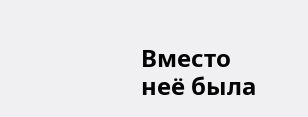Вместо неё была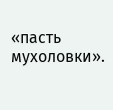«пасть мухоловки».